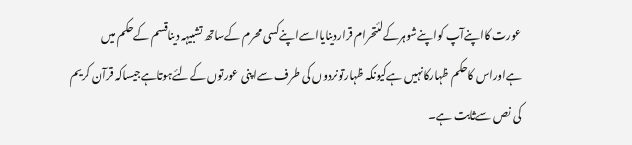عورت کااپنےآپ کواپنےشوہرکےلئتحرام قراردینایااسےاپنےکسی محرم کےساتھ تشبیہہ دیناقسم کےحکم میں ہےاوراس کاحکم ظہارکانہیں ہےکیونکہ ظہارتونردوں کی طرف سےاپنی عورتوں کےلئےہوتاہےجیساکہ قرآن کریم کی نص سےثابت ہے۔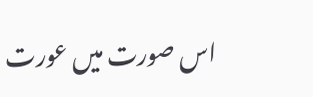اس صورت میں عورت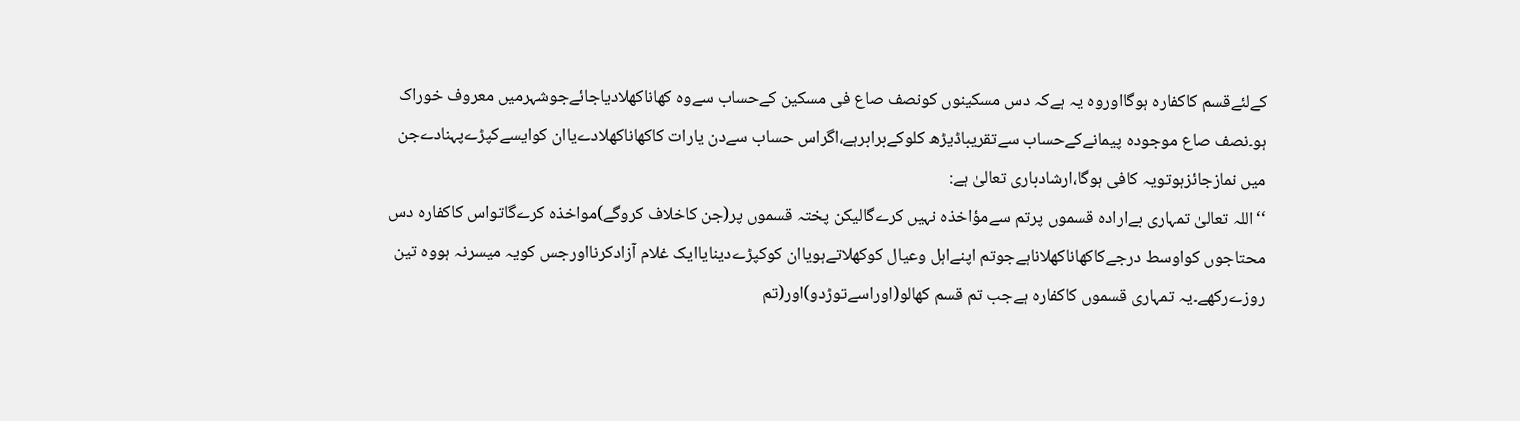کےلئےقسم کاکفارہ ہوگااوروہ یہ ہےکہ دس مسکینوں کونصف صاع فی مسکین کےحساب سےوہ کھاناکھلادیاجائےجوشہرمیں معروف خوراک ہو۔نصف صاع موجودہ پیمانےکےحساب سےتقریباڈیڑھ کلوکےبرابرہے،اگراس حساب سےدن یارات کاکھاناکھلادےیاان کوایسےکپڑےپہنادےجن میں نمازجائزہوتویہ کافی ہوگا،ارشادباری تعالیٰ ہے:
‘‘اللہ تعالیٰ تمہاری بےارادہ قسموں پرتم سےمؤاخذہ نہیں کرےگالیکن پختہ قسموں پر(جن کاخلاف کروگے)مواخذہ کرےگاتواس کاکفارہ دس محتاجوں کواوسط درجےکاکھاناکھلاناہےجوتم اپنےاہل وعیال کوکھلاتےہویاان کوکپڑےدینایاایک غلام آزادکرنااورجس کویہ میسرنہ ہووہ تین روزےرکھے۔یہ تمہاری قسموں کاکفارہ ہےجب تم قسم کھالو(اوراسےتوڑدو)اور(تم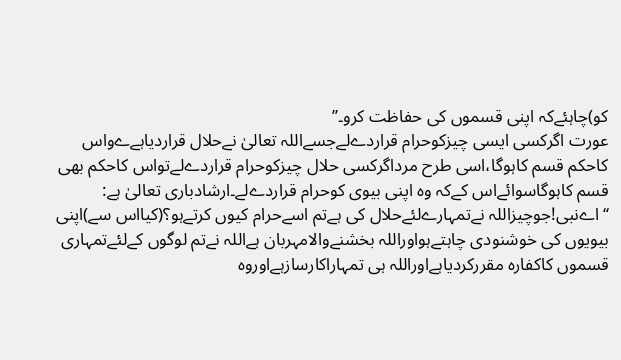کو)چاہئےکہ اپنی قسموں کی حفاظت کرو۔’’
عورت اگرکسی ایسی چیزکوحرام قراردےلےجسےاللہ تعالیٰ نےحلال قراردیاہےےواس کاحکم قسم کاہوگا،اسی طرح مرداگرکسی حلال چیزکوحرام قراردےلےتواس کاحکم بھی قسم کاہوگاسوائےاس کےکہ وہ اپنی بیوی کوحرام قراردےلے۔ارشادباری تعالیٰ ہے:
‘‘اےنبی!جوچیزاللہ نےتمہارےلئےحلال کی ہےتم اسےحرام کیوں کرتےہو؟(کیااس سے)اپنی بیویوں کی خوشنودی چاہتےہواوراللہ بخشنےوالامہربان ہےاللہ نےتم لوگوں کےلئےتمہاری قسموں کاکفارہ مقررکردیاہےاوراللہ ہی تمہاراکارسازہےاوروہ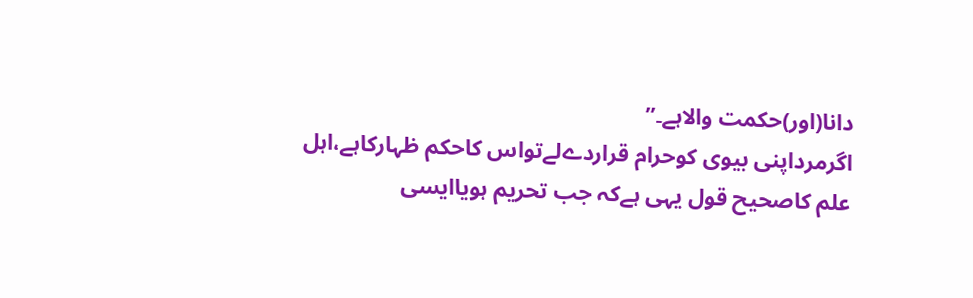دانا(اور)حکمت والاہے۔’’
اگرمرداپنی بیوی کوحرام قراردےلےتواس کاحکم ظہارکاہے،اہل علم کاصحیح قول یہی ہےکہ جب تحریم ہویاایسی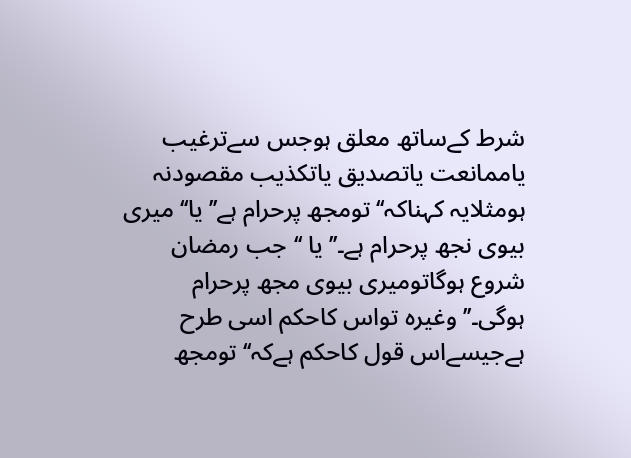شرط کےساتھ معلق ہوجس سےترغیب یاممانعت یاتصدیق یاتکذیب مقصودنہ ہومثلایہ کہناکہ‘‘تومجھ پرحرام ہے’’یا‘‘میری بیوی نجھ پرحرام ہے۔’’یا ‘‘جب رمضان شروع ہوگاتومیری بیوی مجھ پرحرام ہوگی۔’’وغیرہ تواس کاحکم اسی طرح ہےجیسےاس قول کاحکم ہےکہ‘‘تومجھ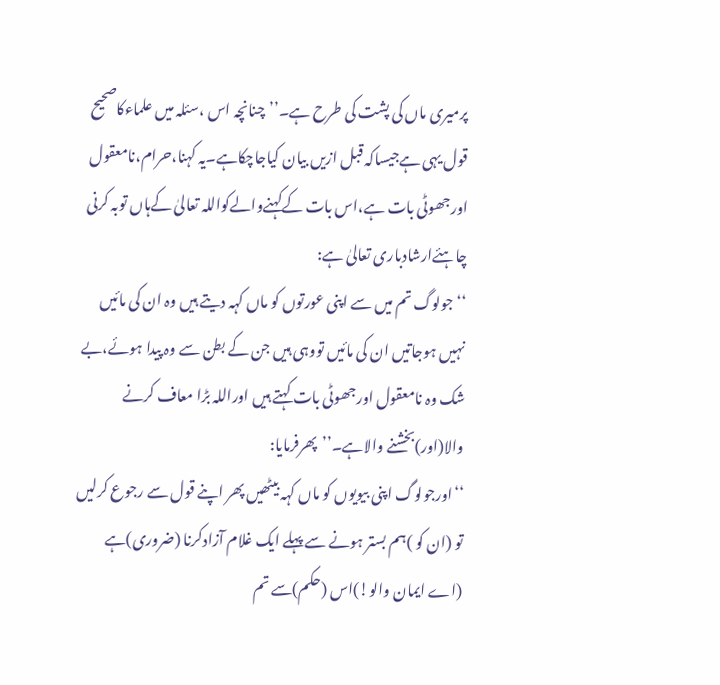پرمیری ماں کی پشت کی طرح ہے۔’’چنانچہ اس ،سئلہ میں علماءکاصحیح قول یہی ہےجیساکہ قبل ازیں بیان کیاجاچکاہے۔یہ کہنا،حرام،نامعقول اورجھوٹی بات ہے،اس بات کےکہنےوالےکواللہ تعالیٰ کےہاں توبہ کرنی چاہئےارشادباری تعالیٰ ہے:
‘‘جولوگ تم میں سے اپنی عورتوں کو ماں کہہ دیتے ہیں وہ ان کی مائیں نہیں ہوجاتیں ان کی مائیں تووہی ہیں جن کے بطن سے وہ پیدا ہوئے،بے شک وہ نامعقول اورجھوٹی بات کہتے ہیں اوراللہ بڑا معاف کرنے والا(اور)بخشنے والاہے۔’’پھرفرمایا:
‘‘اورجولوگ اپنی بیویوں کو ماں کہہ بیٹھیں پھر اپنے قول سے رجوع کرلیں تو (ان کو )ہم بستر ہونے سے پہلے ایک غلام آزادکرنا (ضروری)ہے (اے ایمان والو!)اس (حکم)سے تم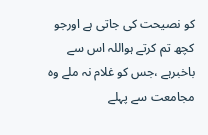کو نصیحت کی جاتی ہے اورجو کچھ تم کرتے ہواللہ اس سے باخبرہے ،جس کو غلام نہ ملے وہ مجامعت سے پہلے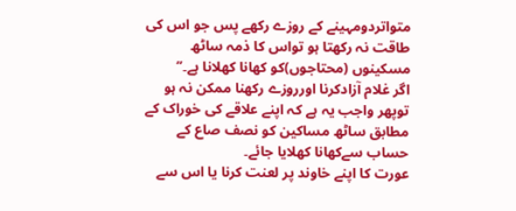متواتردومہینے کے روزے رکھے پس جو اس کی طاقت نہ رکھتا ہو تواس کا ذمہ ساٹھ مسکینوں (محتاجوں)کو کھانا کھلانا ہے۔’’
اگر غلام آزادکرنا اورروزے رکھنا ممکن نہ ہو توپھر واجب یہ ہے کہ اپنے علاقے کی خوراک کے مطابق ساٹھ مساکین کو نصف صاع کے حساب سےکھانا کھلایا جائے۔
عورت کا اپنے خاوند پر لعنت کرنا یا اس سے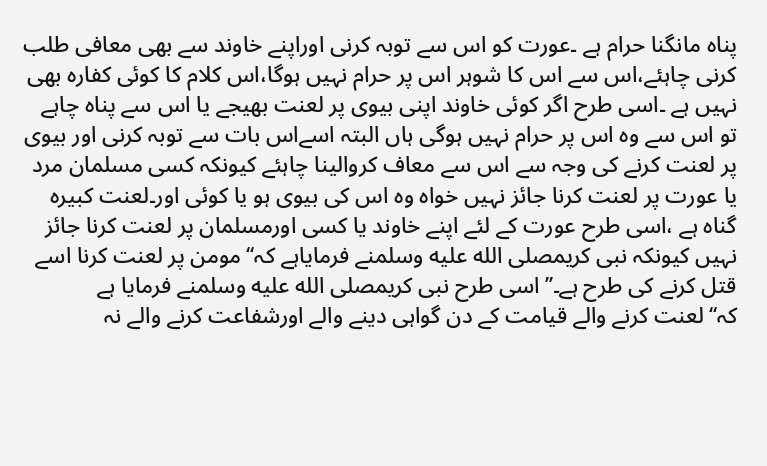پناہ مانگنا حرام ہے ۔عورت کو اس سے توبہ کرنی اوراپنے خاوند سے بھی معافی طلب کرنی چاہئے،اس سے اس کا شوہر اس پر حرام نہیں ہوگا،اس کلام کا کوئی کفارہ بھی نہیں ہے ۔اسی طرح اگر کوئی خاوند اپنی بیوی پر لعنت بھیجے یا اس سے پناہ چاہے تو اس سے وہ اس پر حرام نہیں ہوگی ہاں البتہ اسےاس بات سے توبہ کرنی اور بیوی پر لعنت کرنے کی وجہ سے اس سے معاف کروالینا چاہئے کیونکہ کسی مسلمان مرد یا عورت پر لعنت کرنا جائز نہیں خواہ وہ اس کی بیوی ہو یا کوئی اور۔لعنت کبیرہ گناہ ہے ،اسی طرح عورت کے لئے اپنے خاوند یا کسی اورمسلمان پر لعنت کرنا جائز نہیں کیونکہ نبی کریمصلى الله عليه وسلمنے فرمایاہے کہ‘‘مومن پر لعنت کرنا اسے قتل کرنے کی طرح ہے۔’’اسی طرح نبی کریمصلى الله عليه وسلمنے فرمایا ہے کہ‘‘لعنت کرنے والے قیامت کے دن گواہی دینے والے اورشفاعت کرنے والے نہ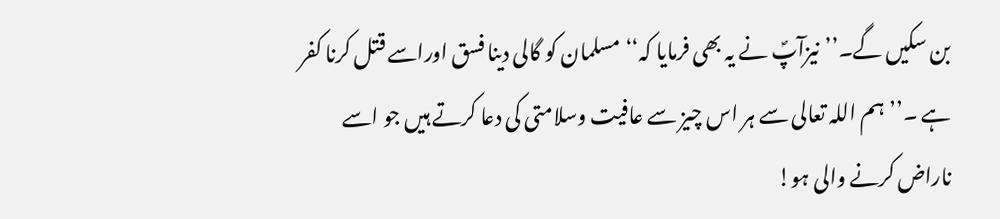بن سکیں گے۔’’نیزآپؐ نے یہ بھی فرمایا کہ‘‘مسلمان کو گالی دینا فسق اوراسے قتل کرنا کفر ہے ۔’’ہم اللہ تعالی سے ہر اس چیز سے عافیت وسلامتی کی دعا کرتے ہیں جو اسے ناراض کرنے والی ہو!